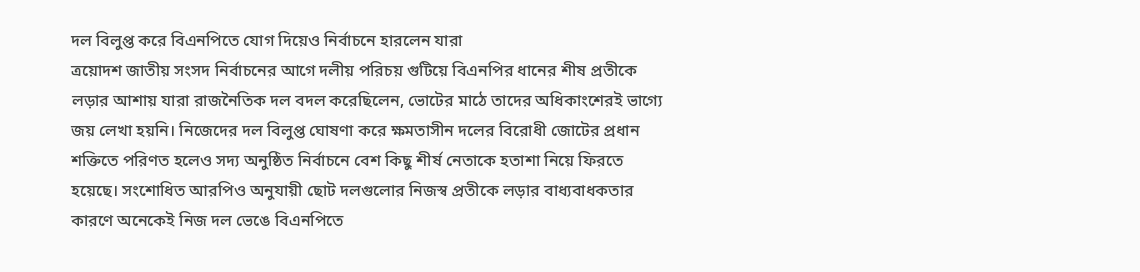দল বিলুপ্ত করে বিএনপিতে যোগ দিয়েও নির্বাচনে হারলেন যারা
ত্রয়োদশ জাতীয় সংসদ নির্বাচনের আগে দলীয় পরিচয় গুটিয়ে বিএনপির ধানের শীষ প্রতীকে লড়ার আশায় যারা রাজনৈতিক দল বদল করেছিলেন, ভোটের মাঠে তাদের অধিকাংশেরই ভাগ্যে জয় লেখা হয়নি। নিজেদের দল বিলুপ্ত ঘোষণা করে ক্ষমতাসীন দলের বিরোধী জোটের প্রধান শক্তিতে পরিণত হলেও সদ্য অনুষ্ঠিত নির্বাচনে বেশ কিছু শীর্ষ নেতাকে হতাশা নিয়ে ফিরতে হয়েছে। সংশোধিত আরপিও অনুযায়ী ছোট দলগুলোর নিজস্ব প্রতীকে লড়ার বাধ্যবাধকতার কারণে অনেকেই নিজ দল ভেঙে বিএনপিতে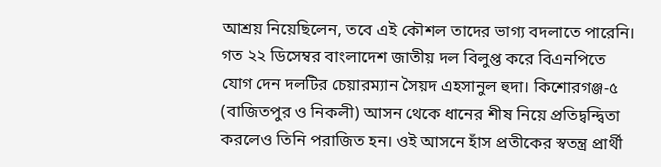আশ্রয় নিয়েছিলেন, তবে এই কৌশল তাদের ভাগ্য বদলাতে পারেনি।
গত ২২ ডিসেম্বর বাংলাদেশ জাতীয় দল বিলুপ্ত করে বিএনপিতে যোগ দেন দলটির চেয়ারম্যান সৈয়দ এহসানুল হুদা। কিশোরগঞ্জ-৫ (বাজিতপুর ও নিকলী) আসন থেকে ধানের শীষ নিয়ে প্রতিদ্বন্দ্বিতা করলেও তিনি পরাজিত হন। ওই আসনে হাঁস প্রতীকের স্বতন্ত্র প্রার্থী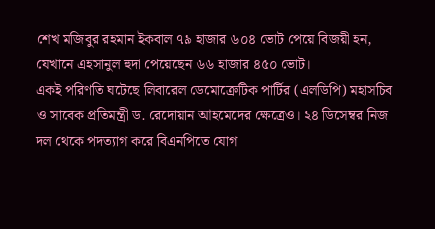শেখ মজিবুর রহমান ইকবাল ৭৯ হাজার ৬০৪ ভোট পেয়ে বিজয়ী হন, যেখানে এহসানুল হুদা পেয়েছেন ৬৬ হাজার ৪৫০ ভোট।
একই পরিণতি ঘটেছে লিবারেল ডেমোক্রেটিক পার্টির (এলডিপি) মহাসচিব ও সাবেক প্রতিমন্ত্রী ড. রেদোয়ান আহমেদের ক্ষেত্রেও। ২৪ ডিসেম্বর নিজ দল থেকে পদত্যাগ করে বিএনপিতে যোগ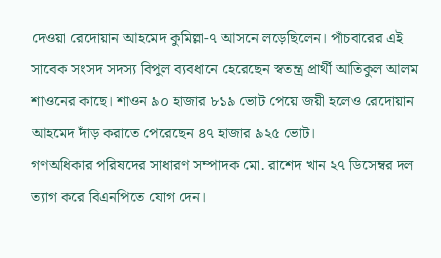দেওয়া রেদোয়ান আহমেদ কুমিল্লা-৭ আসনে লড়েছিলেন। পাঁচবারের এই সাবেক সংসদ সদস্য বিপুল ব্যবধানে হেরেছেন স্বতন্ত্র প্রার্থী আতিকুল আলম শাওনের কাছে। শাওন ৯০ হাজার ৮১৯ ভোট পেয়ে জয়ী হলেও রেদোয়ান আহমেদ দাঁড় করাতে পেরেছেন ৪৭ হাজার ৯২৫ ভোট।
গণঅধিকার পরিষদের সাধারণ সম্পাদক মো. রাশেদ খান ২৭ ডিসেম্বর দল ত্যাগ করে বিএনপিতে যোগ দেন।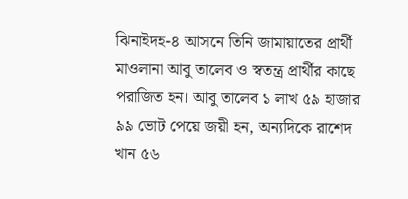ঝিনাইদহ-৪ আসনে তিনি জামায়াতের প্রার্থী মাওলানা আবু তালেব ও স্বতন্ত্র প্রার্থীর কাছে পরাজিত হন। আবু তালেব ১ লাখ ৫৯ হাজার ৯৯ ভোট পেয়ে জয়ী হন, অন্যদিকে রাশেদ খান ৫৬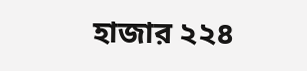হাজার ২২৪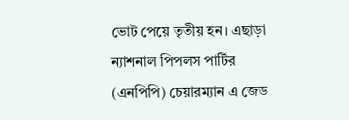ভোট পেয়ে তৃতীয় হন। এছাড়া ন্যাশনাল পিপলস পার্টির (এনপিপি) চেয়ারম্যান এ জেড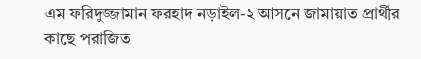এম ফরিদুজ্জামান ফরহাদ নড়াইল-২ আসনে জামায়াত প্রার্থীর কাছে পরাজিত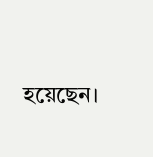হয়েছেন।